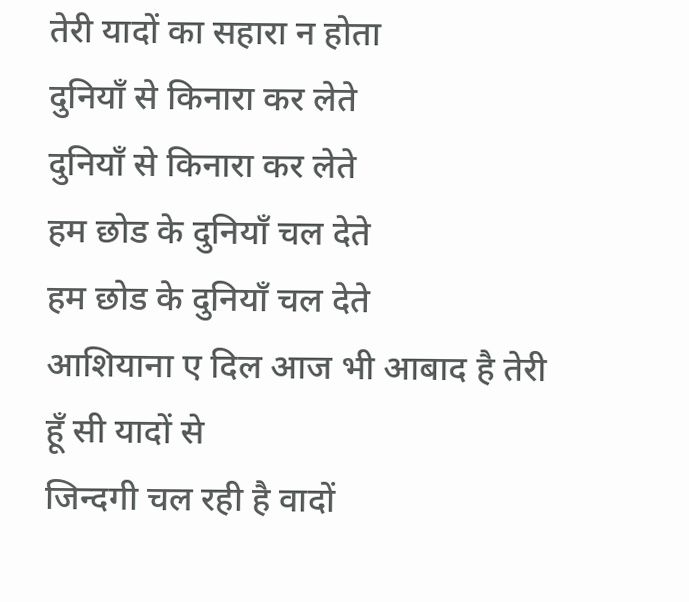तेरी यादों का सहारा न होता
दुनियाँ से किनारा कर लेते
दुनियाँ से किनारा कर लेते
हम छोड के दुनियाँ चल देते
हम छोड के दुनियाँ चल देते
आशियाना ए दिल आज भी आबाद है तेरी हूँ सी यादों से
जिन्दगी चल रही है वादों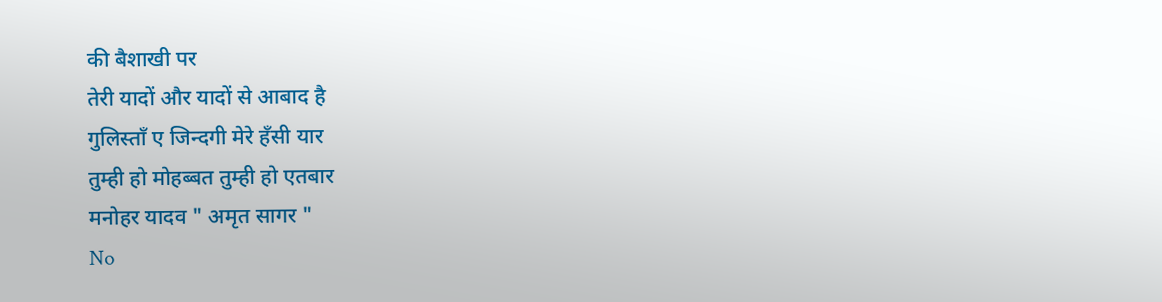की बैशाखी पर
तेरी यादों और यादों से आबाद है
गुलिस्ताँ ए जिन्दगी मेरे हँसी यार
तुम्ही हो मोहब्बत तुम्ही हो एतबार
मनोहर यादव " अमृत सागर "
No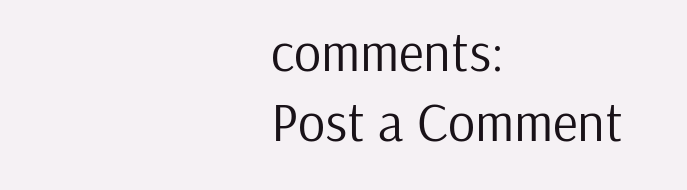comments:
Post a Comment